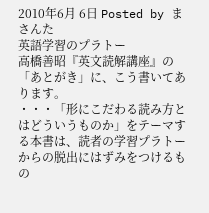2010年6月 6日 Posted by まさんた
英語学習のプラトー
高橋善昭『英文読解講座』の「あとがき」に、こう書いてあります。
・・・「形にこだわる読み方とはどういうものか」をテーマする本書は、読者の学習プラトーからの脱出にはずみをつけるもの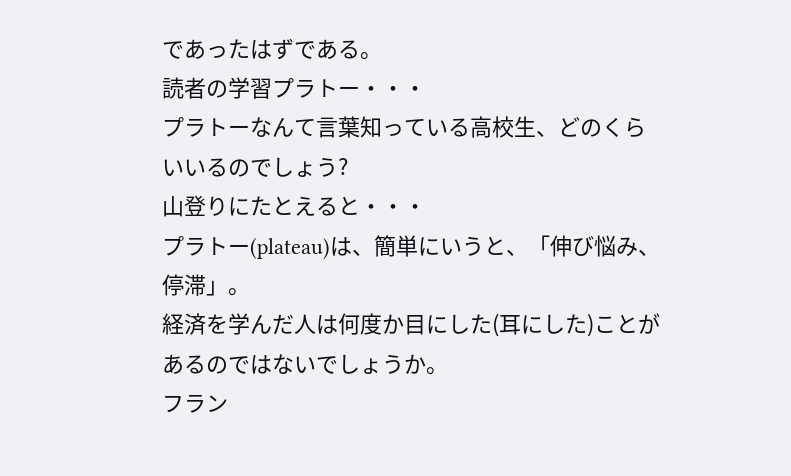であったはずである。
読者の学習プラトー・・・
プラトーなんて言葉知っている高校生、どのくらいいるのでしょう?
山登りにたとえると・・・
プラトー(plateau)は、簡単にいうと、「伸び悩み、停滞」。
経済を学んだ人は何度か目にした(耳にした)ことがあるのではないでしょうか。
フラン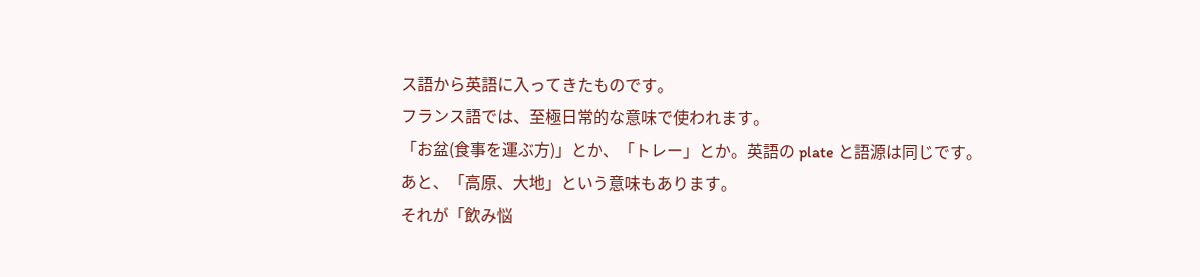ス語から英語に入ってきたものです。
フランス語では、至極日常的な意味で使われます。
「お盆(食事を運ぶ方)」とか、「トレー」とか。英語の plate と語源は同じです。
あと、「高原、大地」という意味もあります。
それが「飲み悩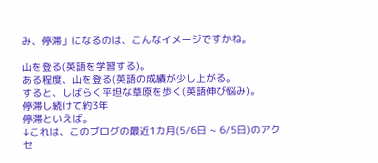み、停滞」になるのは、こんなイメージですかね。

山を登る(英語を学習する)。
ある程度、山を登る(英語の成績が少し上がる。
すると、しばらく平坦な草原を歩く(英語伸び悩み)。
停滞し続けて約3年
停滞といえば。
↓これは、このブログの最近1カ月(5/6日 ~ 6/5日)のアクセ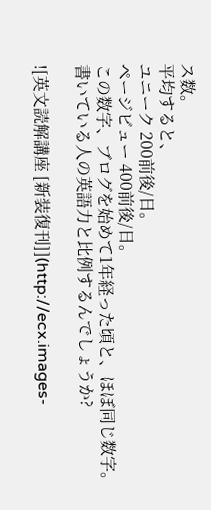ス数。
平均すると、
ユニーク 200前後/日。
ページビュー 400前後/日。
この数字、ブログを始めて1年経った頃と、ほぼ同じ数字。
書いている人の英語力と比例するんでしょうか?

![英文読解講座 [新装復刊]](http://ecx.images-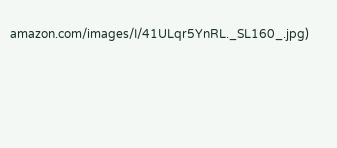amazon.com/images/I/41ULqr5YnRL._SL160_.jpg)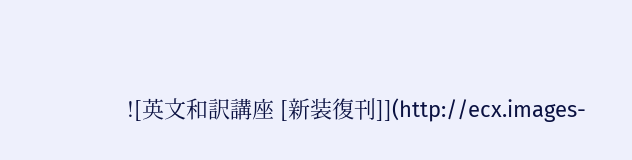![英文和訳講座 [新装復刊]](http://ecx.images-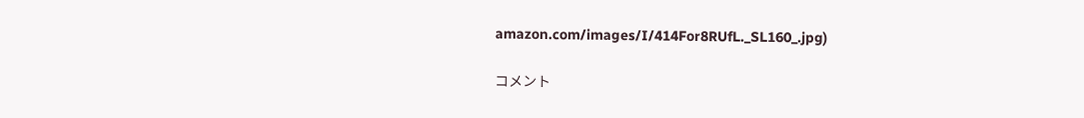amazon.com/images/I/414For8RUfL._SL160_.jpg)

コメント